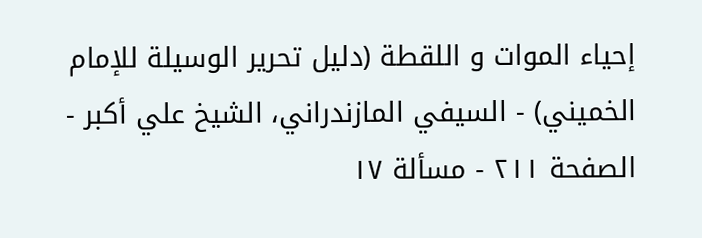إحياء الموات و اللقطة (دليل تحرير الوسيلة للإمام الخميني) - السيفي المازندراني، الشيخ علي أكبر - الصفحة ٢١١ - مسألة ١٧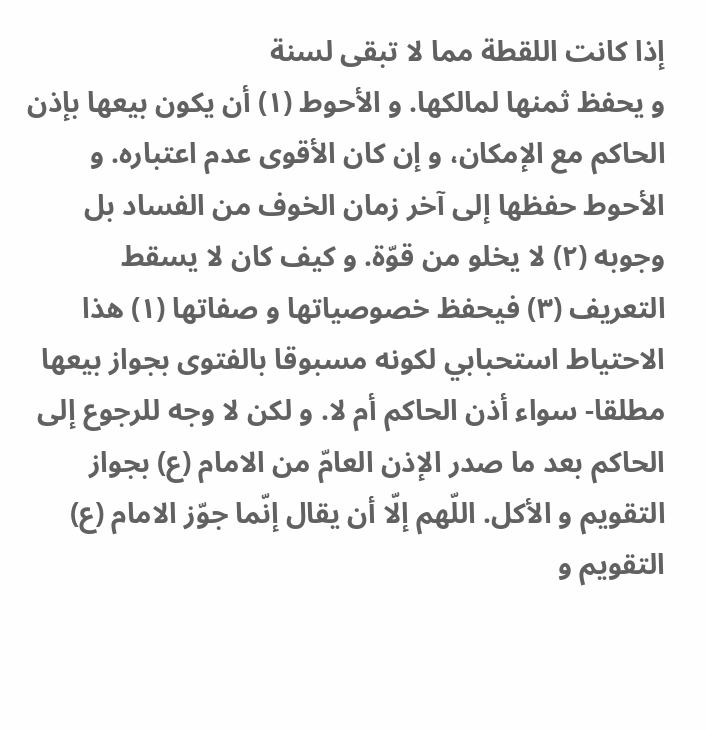إذا كانت اللقطة مما لا تبقى لسنة
و يحفظ ثمنها لمالكها. و الأحوط (١) أن يكون بيعها بإذن الحاكم مع الإمكان، و إن كان الأقوى عدم اعتباره. و الأحوط حفظها إلى آخر زمان الخوف من الفساد بل وجوبه (٢) لا يخلو من قوّة. و كيف كان لا يسقط التعريف (٣) فيحفظ خصوصياتها و صفاتها (١) هذا الاحتياط استحبابي لكونه مسبوقا بالفتوى بجواز بيعها مطلقا- سواء أذن الحاكم أم لا. و لكن لا وجه للرجوع إلى الحاكم بعد ما صدر الإذن العامّ من الامام (ع) بجواز التقويم و الأكل. اللّهم إلّا أن يقال إنّما جوّز الامام (ع) التقويم و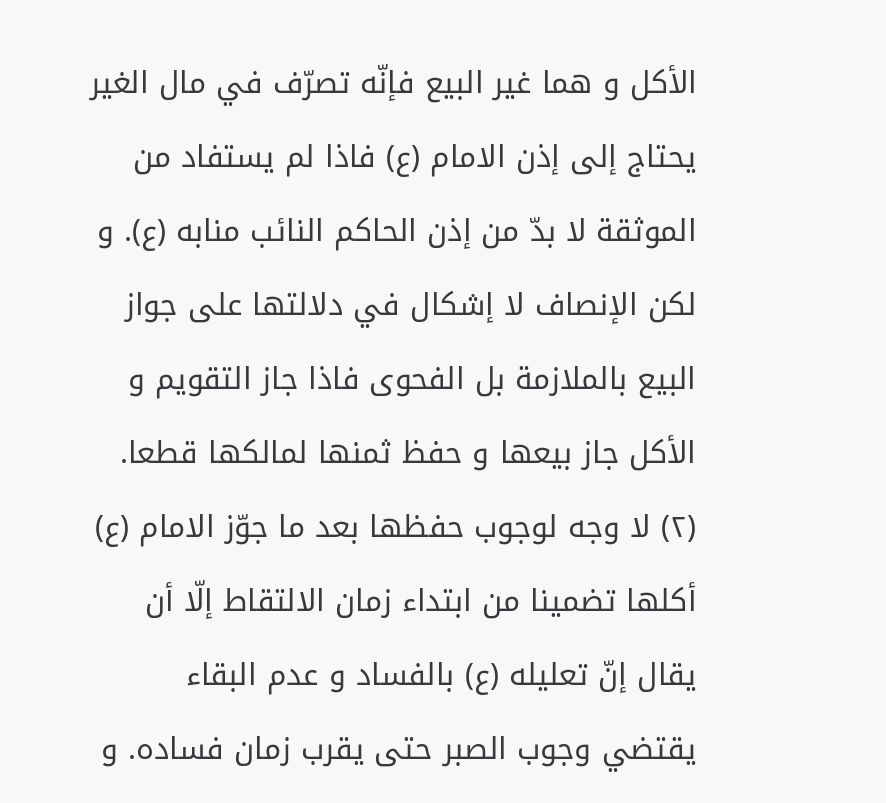الأكل و هما غير البيع فإنّه تصرّف في مال الغير يحتاج إلى إذن الامام (ع) فاذا لم يستفاد من الموثقة لا بدّ من إذن الحاكم النائب منابه (ع). و لكن الإنصاف لا إشكال في دلالتها على جواز البيع بالملازمة بل الفحوى فاذا جاز التقويم و الأكل جاز بيعها و حفظ ثمنها لمالكها قطعا.
(٢) لا وجه لوجوب حفظها بعد ما جوّز الامام (ع) أكلها تضمينا من ابتداء زمان الالتقاط إلّا أن يقال إنّ تعليله (ع) بالفساد و عدم البقاء يقتضي وجوب الصبر حتى يقرب زمان فساده. و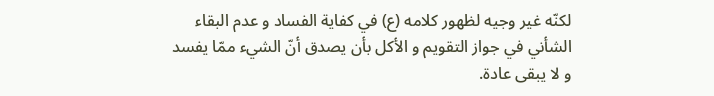لكنّه غير وجيه لظهور كلامه (ع) في كفاية الفساد و عدم البقاء الشأني في جواز التقويم و الأكل بأن يصدق أنّ الشيء ممّا يفسد و لا يبقى عادة.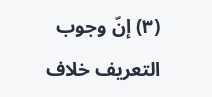(٣) إنّ وجوب التعريف خلاف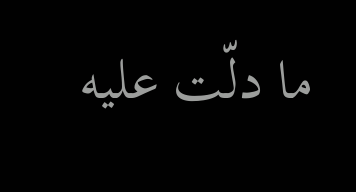ما دلّت عليه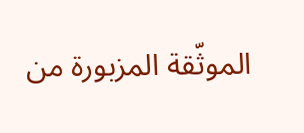الموثّقة المزبورة من